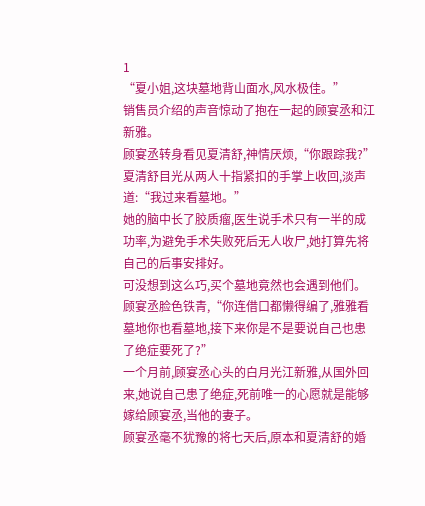1
“夏小姐,这块墓地背山面水,风水极佳。”
销售员介绍的声音惊动了抱在一起的顾宴丞和江新雅。
顾宴丞转身看见夏清舒,神情厌烦,“你跟踪我?”
夏清舒目光从两人十指紧扣的手掌上收回,淡声道:“我过来看墓地。”
她的脑中长了胶质瘤,医生说手术只有一半的成功率,为避免手术失败死后无人收尸,她打算先将自己的后事安排好。
可没想到这么巧,买个墓地竟然也会遇到他们。
顾宴丞脸色铁青,“你连借口都懒得编了,雅雅看墓地你也看墓地,接下来你是不是要说自己也患了绝症要死了?”
一个月前,顾宴丞心头的白月光江新雅,从国外回来,她说自己患了绝症,死前唯一的心愿就是能够嫁给顾宴丞,当他的妻子。
顾宴丞毫不犹豫的将七天后,原本和夏清舒的婚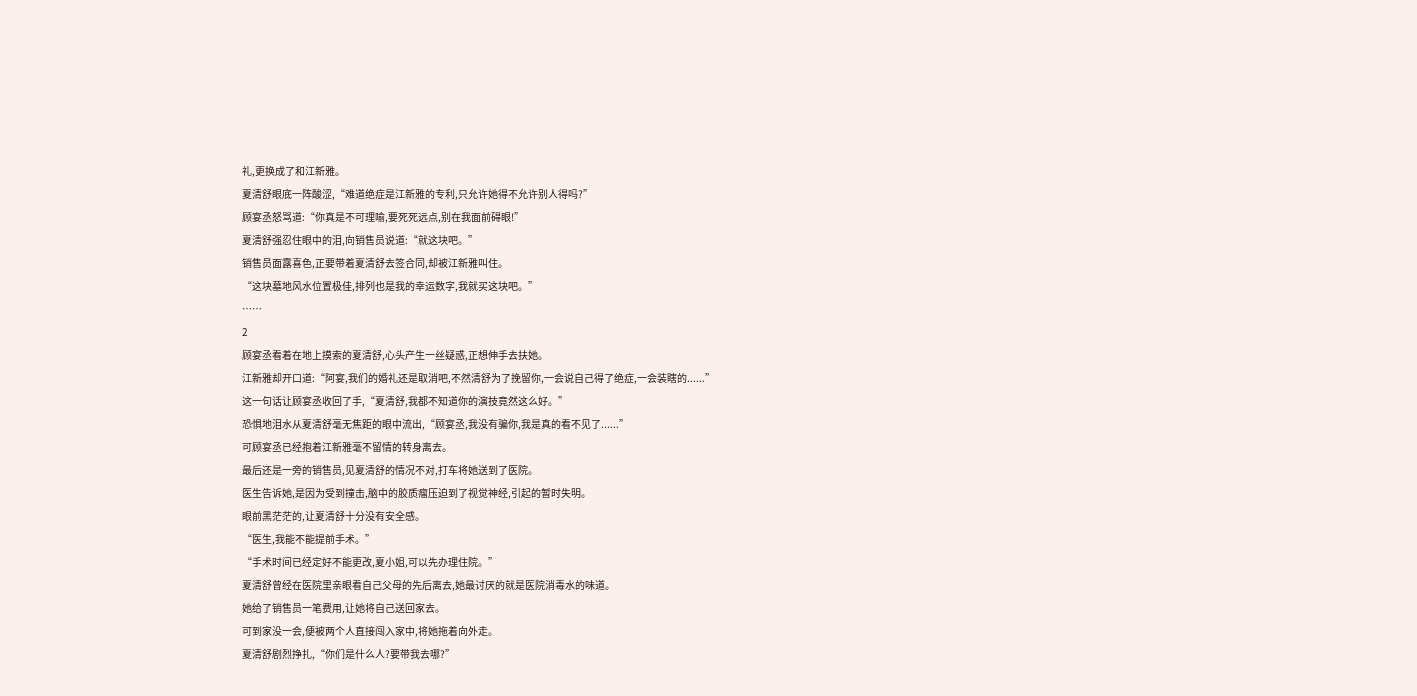礼,更换成了和江新雅。
夏清舒眼底一阵酸涩,“难道绝症是江新雅的专利,只允许她得不允许别人得吗?”
顾宴丞怒骂道:“你真是不可理喻,要死死远点,别在我面前碍眼!”
夏清舒强忍住眼中的泪,向销售员说道:“就这块吧。”
销售员面露喜色,正要带着夏清舒去签合同,却被江新雅叫住。
“这块墓地风水位置极佳,排列也是我的幸运数字,我就买这块吧。”
……
2
顾宴丞看着在地上摸索的夏清舒,心头产生一丝疑惑,正想伸手去扶她。
江新雅却开口道:“阿宴,我们的婚礼还是取消吧,不然清舒为了挽留你,一会说自己得了绝症,一会装瞎的......”
这一句话让顾宴丞收回了手,“夏清舒,我都不知道你的演技竟然这么好。”
恐惧地泪水从夏清舒毫无焦距的眼中流出,“顾宴丞,我没有骗你,我是真的看不见了......”
可顾宴丞已经抱着江新雅毫不留情的转身离去。
最后还是一旁的销售员,见夏清舒的情况不对,打车将她送到了医院。
医生告诉她,是因为受到撞击,脑中的胶质瘤压迫到了视觉神经,引起的暂时失明。
眼前黑茫茫的,让夏清舒十分没有安全感。
“医生,我能不能提前手术。”
“手术时间已经定好不能更改,夏小姐,可以先办理住院。”
夏清舒曾经在医院里亲眼看自己父母的先后离去,她最讨厌的就是医院消毒水的味道。
她给了销售员一笔费用,让她将自己送回家去。
可到家没一会,便被两个人直接闯入家中,将她拖着向外走。
夏清舒剧烈挣扎,“你们是什么人?要带我去哪?”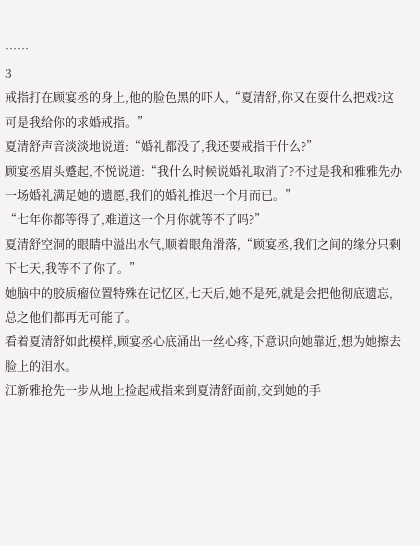……
3
戒指打在顾宴丞的身上,他的脸色黑的吓人,“夏清舒,你又在耍什么把戏?这可是我给你的求婚戒指。”
夏清舒声音淡淡地说道:“婚礼都没了,我还要戒指干什么?”
顾宴丞眉头蹙起,不悦说道:“我什么时候说婚礼取消了?不过是我和雅雅先办一场婚礼满足她的遗愿,我们的婚礼推迟一个月而已。”
“七年你都等得了,难道这一个月你就等不了吗?”
夏清舒空洞的眼睛中溢出水气,顺着眼角滑落,“顾宴丞,我们之间的缘分只剩下七天,我等不了你了。”
她脑中的胶质瘤位置特殊在记忆区,七天后,她不是死,就是会把他彻底遗忘,总之他们都再无可能了。
看着夏清舒如此模样,顾宴丞心底涌出一丝心疼,下意识向她靠近,想为她擦去脸上的泪水。
江新雅抢先一步从地上捡起戒指来到夏清舒面前,交到她的手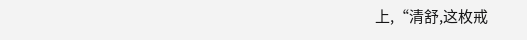上,“清舒,这枚戒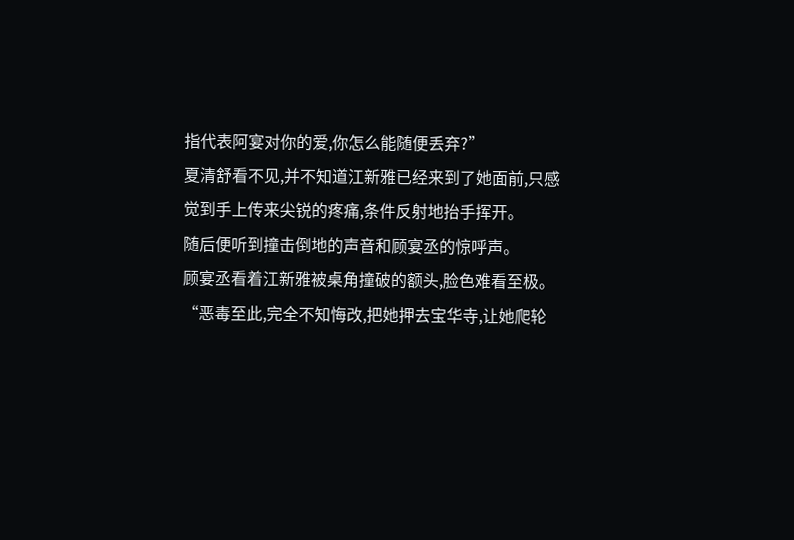指代表阿宴对你的爱,你怎么能随便丢弃?”
夏清舒看不见,并不知道江新雅已经来到了她面前,只感觉到手上传来尖锐的疼痛,条件反射地抬手挥开。
随后便听到撞击倒地的声音和顾宴丞的惊呼声。
顾宴丞看着江新雅被桌角撞破的额头,脸色难看至极。
“恶毒至此,完全不知悔改,把她押去宝华寺,让她爬轮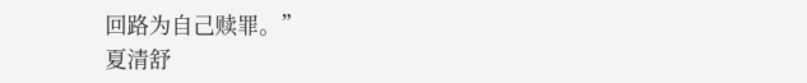回路为自己赎罪。”
夏清舒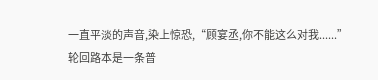一直平淡的声音,染上惊恐,“顾宴丞,你不能这么对我......”
轮回路本是一条普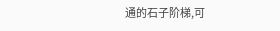通的石子阶梯,可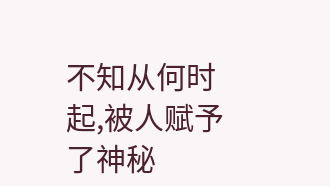不知从何时起,被人赋予了神秘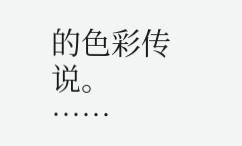的色彩传说。
……